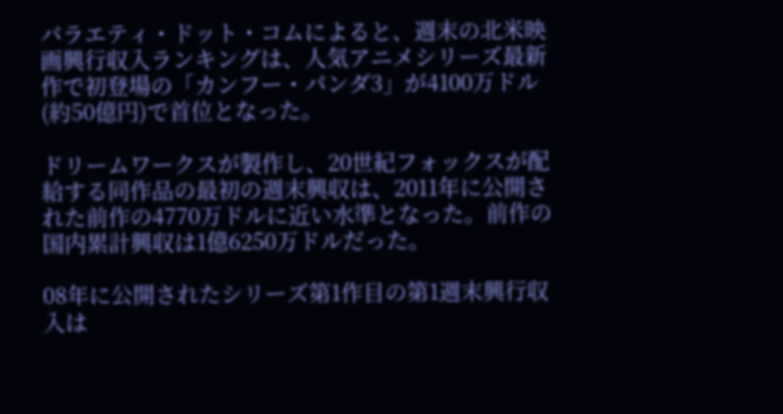バラエティ・ドット・コムによると、週末の北米映画興行収入ランキングは、人気アニメシリーズ最新作で初登場の「カンフー・パンダ3」が4100万ドル(約50億円)で首位となった。

ドリームワークスが製作し、20世紀フォックスが配給する同作品の最初の週末興収は、2011年に公開された前作の4770万ドルに近い水準となった。前作の国内累計興収は1億6250万ドルだった。

08年に公開されたシリーズ第1作目の第1週末興行収入は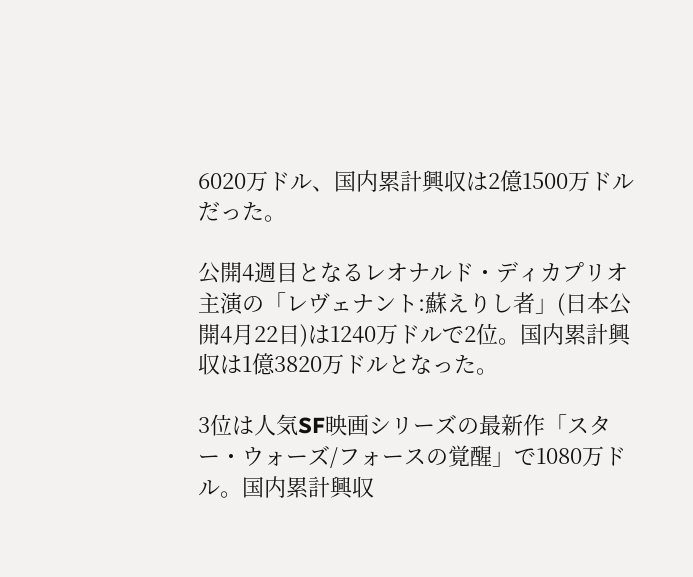6020万ドル、国内累計興収は2億1500万ドルだった。

公開4週目となるレオナルド・ディカプリオ主演の「レヴェナント:蘇えりし者」(日本公開4月22日)は1240万ドルで2位。国内累計興収は1億3820万ドルとなった。

3位は人気SF映画シリーズの最新作「スター・ウォーズ/フォースの覚醒」で1080万ドル。国内累計興収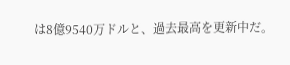は8億9540万ドルと、過去最高を更新中だ。